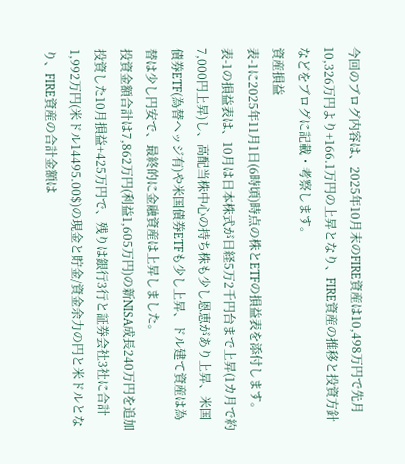今回のブログ内容は、2025年10月末のFIRE資産は10,498万円で先月10,326万円より+166.1万円の上昇となり、FIRE資産の推移と投資方針などをブログに記載・考察します。
資産損益
表-1に2025年11月1日(6時頃)時点の株とETFの損益表を添付します。
表-1の損益表は、10月は日本株式が日経5万2千円台まで上昇(1カ月で約7,000円上昇)し、高配当株中心の持ち株も少し恩恵があり上昇、米国債券ETF(為替ヘッジ有)や米国債券ETFも少し上昇、ドル建て資産は為替は少し円安で、最終的に金融資産は上昇しました。
投資金額合計は7,862万円(利益1,605万円)の新NISA成長240万円を追加投資した10月損益+425万円で、残りは銀行3行と証券会社3社に合計1,992万円(米ドル14495.00$)の現金と貯金/資金余力の円と米ドルとなり、FIRE資産の合計金額は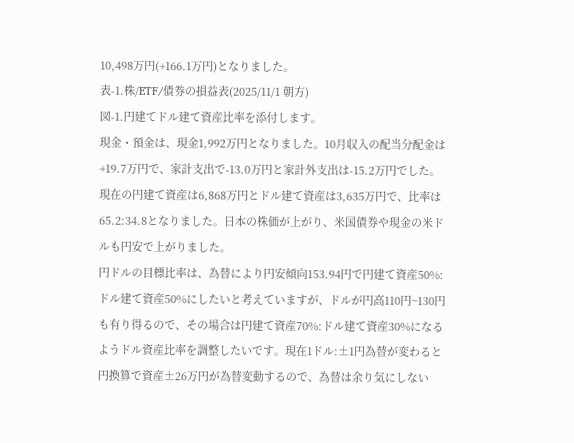10,498万円(+166.1万円)となりました。
表-1.株/ETF/債券の損益表(2025/11/1 朝方)
図-1.円建てドル建て資産比率を添付します。
現金・預金は、現金1,992万円となりました。10月収入の配当分配金は+19.7万円で、家計支出で-13.0万円と家計外支出は-15.2万円でした。
現在の円建て資産は6,868万円とドル建て資産は3,635万円で、比率は65.2:34.8となりました。日本の株価が上がり、米国債券や現金の米ドルも円安で上がりました。
円ドルの目標比率は、為替により円安傾向153.94円で円建て資産50%:ドル建て資産50%にしたいと考えていますが、ドルが円高110円~130円も有り得るので、その場合は円建て資産70%:ドル建て資産30%になるようドル資産比率を調整したいです。現在1ドル:±1円為替が変わると円換算で資産±26万円が為替変動するので、為替は余り気にしない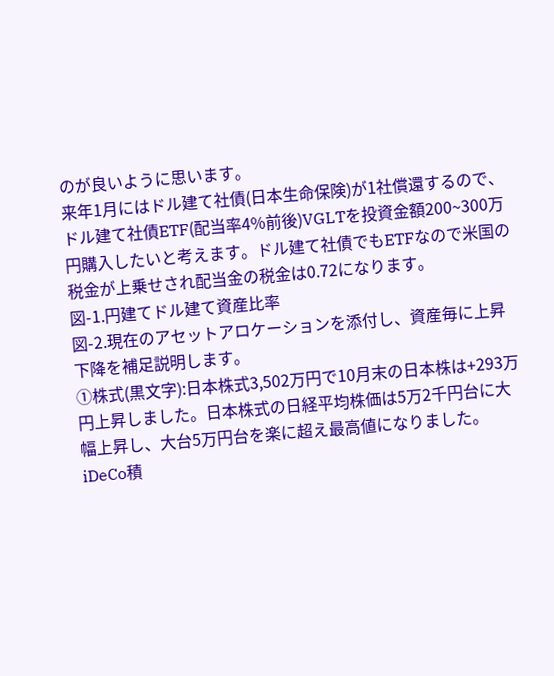のが良いように思います。
来年1月にはドル建て社債(日本生命保険)が1社償還するので、ドル建て社債ETF(配当率4%前後)VGLTを投資金額200~300万円購入したいと考えます。ドル建て社債でもETFなので米国の税金が上乗せされ配当金の税金は0.72になります。
図-1.円建てドル建て資産比率
図-2.現在のアセットアロケーションを添付し、資産毎に上昇下降を補足説明します。
①株式(黒文字):日本株式3,502万円で10月末の日本株は+293万円上昇しました。日本株式の日経平均株価は5万2千円台に大幅上昇し、大台5万円台を楽に超え最高値になりました。
iDeCo積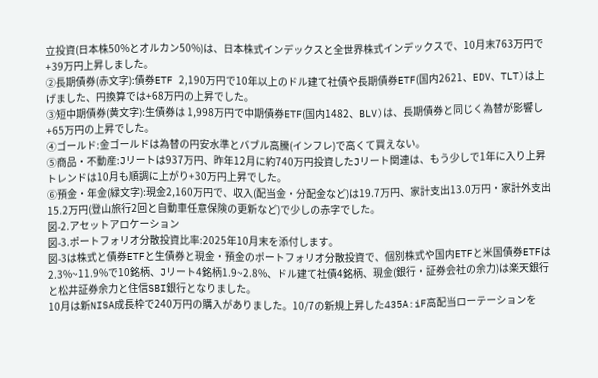立投資(日本株50%とオルカン50%)は、日本株式インデックスと全世界株式インデックスで、10月末763万円で+39万円上昇しました。
②長期債券(赤文字):債券ETF 2,190万円で10年以上のドル建て社債や長期債券ETF(国内2621、EDV、TLT)は上げました、円換算では+68万円の上昇でした。
③短中期債券(黄文字):生債券は 1,998万円で中期債券ETF(国内1482、BLV)は、長期債券と同じく為替が影響し+65万円の上昇でした。
④ゴールド:金ゴールドは為替の円安水準とバブル高騰(インフレ)で高くて買えない。
⑤商品・不動産:Jリートは937万円、昨年12月に約740万円投資したJリート関連は、もう少しで1年に入り上昇トレンドは10月も順調に上がり+30万円上昇でした。
⑥預金・年金(緑文字):現金2,160万円で、収入(配当金・分配金など)は19.7万円、家計支出13.0万円・家計外支出15.2万円(登山旅行2回と自動車任意保険の更新など)で少しの赤字でした。
図-2.アセットアロケーション
図-3.ポートフォリオ分散投資比率:2025年10月末を添付します。
図-3は株式と債券ETFと生債券と現金・預金のポートフォリオ分散投資で、個別株式や国内ETFと米国債券ETFは2.3%~11.9%で10銘柄、Jリート4銘柄1.9~2.8%、ドル建て社債4銘柄、現金(銀行・証券会社の余力)は楽天銀行と松井証券余力と住信SBI銀行となりました。
10月は新NISA成長枠で240万円の購入がありました。10/7の新規上昇した435A:iF高配当ローテーションを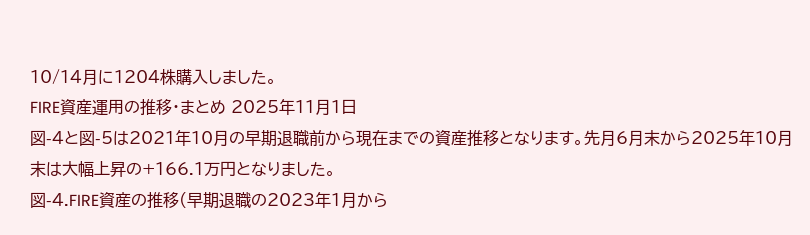10/14月に1204株購入しました。
FIRE資産運用の推移・まとめ 2025年11月1日
図-4と図-5は2021年10月の早期退職前から現在までの資産推移となります。先月6月末から2025年10月末は大幅上昇の+166.1万円となりました。
図-4.FIRE資産の推移(早期退職の2023年1月から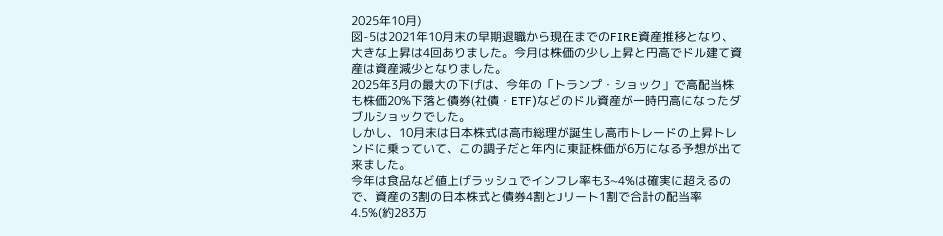2025年10月)
図-5は2021年10月末の早期退職から現在までのFIRE資産推移となり、大きな上昇は4回ありました。今月は株価の少し上昇と円高でドル建て資産は資産減少となりました。
2025年3月の最大の下げは、今年の「トランプ・ショック」で高配当株も株価20%下落と債券(社債・ETF)などのドル資産が一時円高になったダブルショックでした。
しかし、10月末は日本株式は高市総理が誕生し高市トレードの上昇トレンドに乗っていて、この調子だと年内に東証株価が6万になる予想が出て来ました。
今年は食品など値上げラッシュでインフレ率も3~4%は確実に超えるので、資産の3割の日本株式と債券4割とJリート1割で合計の配当率4.5%(約283万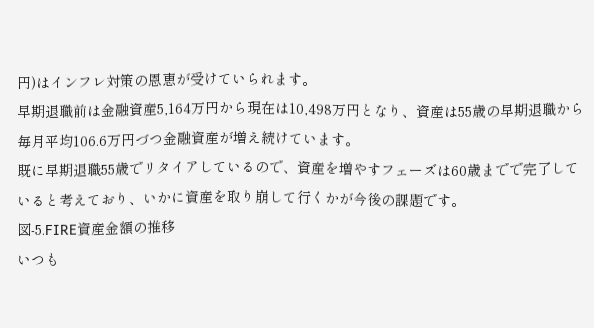円)はインフレ対策の恩恵が受けていられます。
早期退職前は金融資産5,164万円から現在は10,498万円となり、資産は55歳の早期退職から毎月平均106.6万円づつ金融資産が増え続けています。
既に早期退職55歳でリタイアしているので、資産を増やすフェーズは60歳までで完了していると考えており、いかに資産を取り崩して行くかが今後の課題です。
図-5.FIRE資産金額の推移
いつも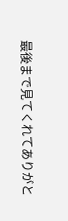最後まで見てくれてありがと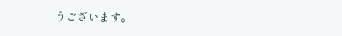うございます。